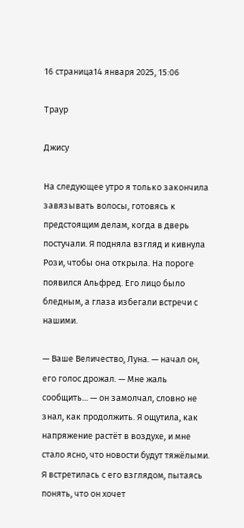16 страница14 января 2025, 15:06

Траур

Джису

На следующее утро я только закончила завязывать волосы, готовясь к предстоящим делам, когда в дверь постучали. Я подняла взгляд и кивнула Рози, чтобы она открыла. На пороге появился Альфред. Его лицо было бледным, а глаза избегали встречи с нашими.

— Ваше Величество, Луна. — начал он, его голос дрожал. — Мне жаль сообщить... — он замолчал, словно не знал, как продолжить. Я ощутила, как напряжение растёт в воздухе, и мне стало ясно, что новости будут тяжёлыми. Я встретилась с его взглядом, пытаясь понять, что он хочет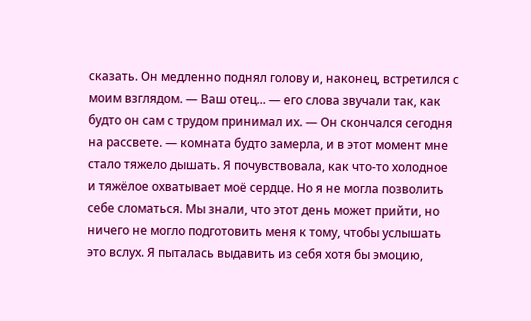сказать. Он медленно поднял голову и, наконец, встретился с моим взглядом. — Ваш отец... — его слова звучали так, как будто он сам с трудом принимал их. — Он скончался сегодня на рассвете. — комната будто замерла, и в этот момент мне стало тяжело дышать. Я почувствовала, как что-то холодное и тяжёлое охватывает моё сердце. Но я не могла позволить себе сломаться. Мы знали, что этот день может прийти, но ничего не могло подготовить меня к тому, чтобы услышать это вслух. Я пыталась выдавить из себя хотя бы эмоцию,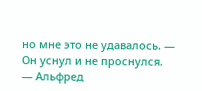но мне это не удавалось. — Он уснул и не проснулся. — Альфред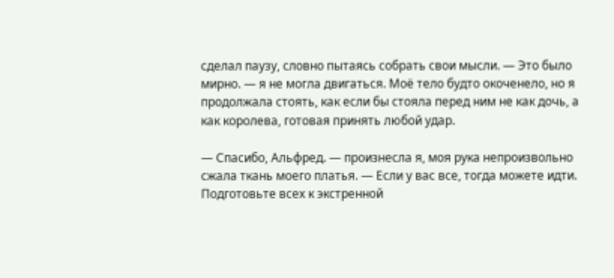сделал паузу, словно пытаясь собрать свои мысли. — Это было мирно. — я не могла двигаться. Моё тело будто окоченело, но я продолжала стоять, как если бы стояла перед ним не как дочь, а как королева, готовая принять любой удар.

— Спасибо, Альфред. — произнесла я, моя рука непроизвольно сжала ткань моего платья. — Если у вас все, тогда можете идти. Подготовьте всех к экстренной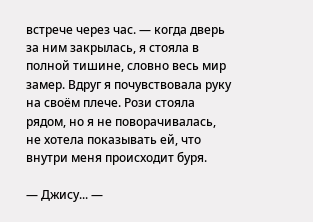встрече через час. — когда дверь за ним закрылась, я стояла в полной тишине, словно весь мир замер. Вдруг я почувствовала руку на своём плече. Рози стояла рядом, но я не поворачивалась, не хотела показывать ей, что внутри меня происходит буря.

— Джису... —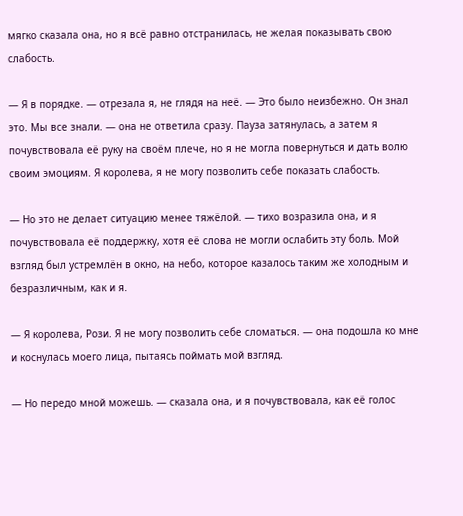мягко сказала она, но я всё равно отстранилась, не желая показывать свою слабость.

— Я в порядке. — отрезала я, не глядя на неё. — Это было неизбежно. Он знал это. Мы все знали. — она не ответила сразу. Пауза затянулась, а затем я почувствовала её руку на своём плече, но я не могла повернуться и дать волю своим эмоциям. Я королева, я не могу позволить себе показать слабость.

— Но это не делает ситуацию менее тяжёлой. — тихо возразила она, и я почувствовала её поддержку, хотя её слова не могли ослабить эту боль. Мой взгляд был устремлён в окно, на небо, которое казалось таким же холодным и безразличным, как и я.

— Я королева, Рози. Я не могу позволить себе сломаться. — она подошла ко мне и коснулась моего лица, пытаясь поймать мой взгляд.

— Но передо мной можешь. — сказала она, и я почувствовала, как её голос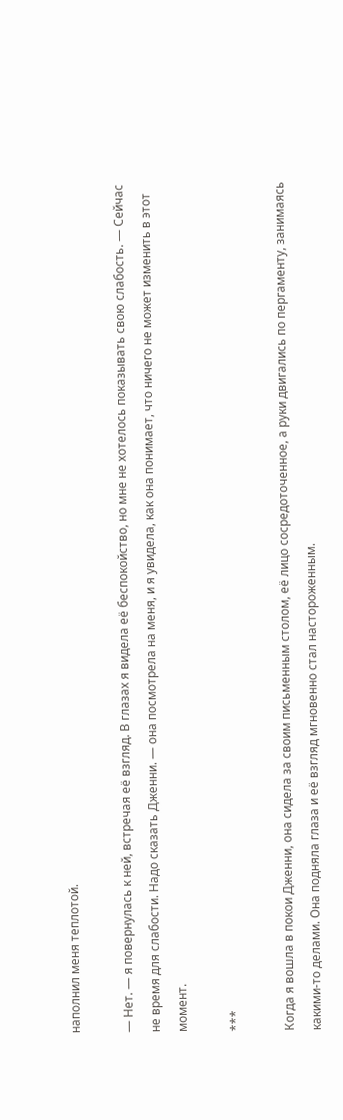наполнил меня теплотой.

— Нет. — я повернулась к ней, встречая её взгляд. В глазах я видела её беспокойство, но мне не хотелось показывать свою слабость. — Сейчас не время для слабости. Надо сказать Дженни. — она посмотрела на меня, и я увидела, как она понимает, что ничего не может изменить в этот момент.

***

Когда я вошла в покои Дженни, она сидела за своим письменным столом, её лицо сосредоточенное, а руки двигались по пергаменту, занимаясь какими-то делами. Она подняла глаза и её взгляд мгновенно стал настороженным.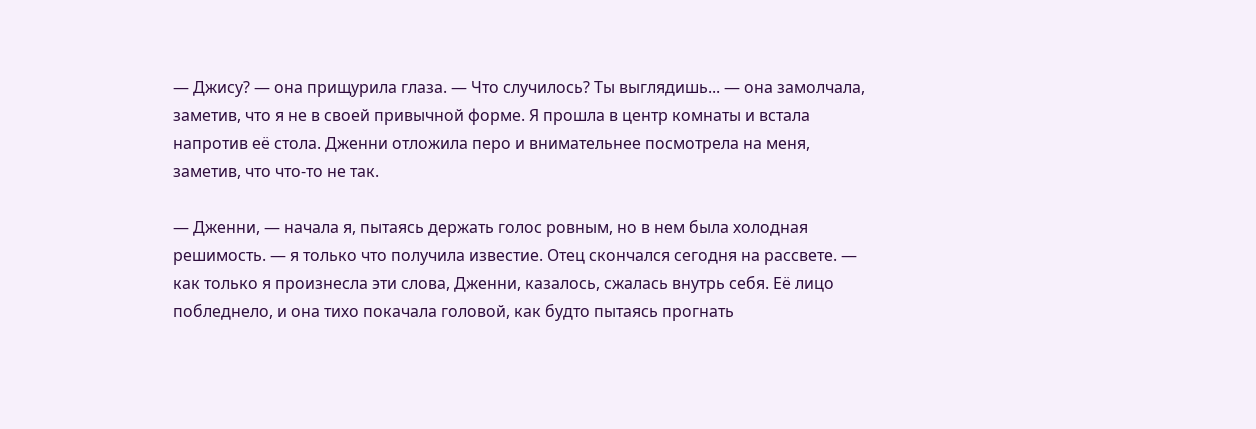— Джису? — она прищурила глаза. — Что случилось? Ты выглядишь... — она замолчала, заметив, что я не в своей привычной форме. Я прошла в центр комнаты и встала напротив её стола. Дженни отложила перо и внимательнее посмотрела на меня, заметив, что что-то не так.

— Дженни, — начала я, пытаясь держать голос ровным, но в нем была холодная решимость. — я только что получила известие. Отец скончался сегодня на рассвете. — как только я произнесла эти слова, Дженни, казалось, сжалась внутрь себя. Её лицо побледнело, и она тихо покачала головой, как будто пытаясь прогнать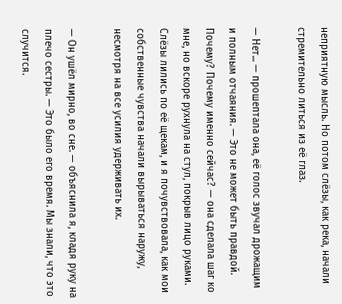неприятную мысль. Но потом слёзы, как река, начали стремительно литься из её глаз.

— Нет... — прошептала она, её голос звучал дрожащим и полным отчаяния. — Это не может быть правдой. Почему? Почему именно сейчас? — она сделала шаг ко мне, но вскоре рухнула на стул, покрыв лицо руками. Слёзы лились по её щекам, и я почувствовала, как мои собственные чувства начали вырываться наружу, несмотря на все усилия удерживать их.

— Он ушёл мирно, во сне. — объяснила я, кладя руку на плечо сестры. — Это было его время. Мы знали, что это случится.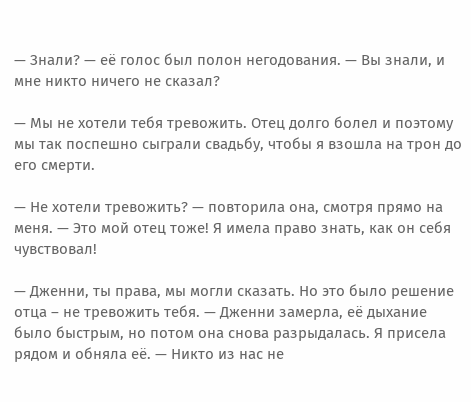— Знали? — её голос был полон негодования. — Вы знали, и мне никто ничего не сказал?

— Мы не хотели тебя тревожить. Отец долго болел и поэтому мы так поспешно сыграли свадьбу, чтобы я взошла на трон до его смерти.

— Не хотели тревожить? — повторила она, смотря прямо на меня. — Это мой отец тоже! Я имела право знать, как он себя чувствовал!

— Дженни, ты права, мы могли сказать. Но это было решение отца – не тревожить тебя. — Дженни замерла, её дыхание было быстрым, но потом она снова разрыдалась. Я присела рядом и обняла её. — Никто из нас не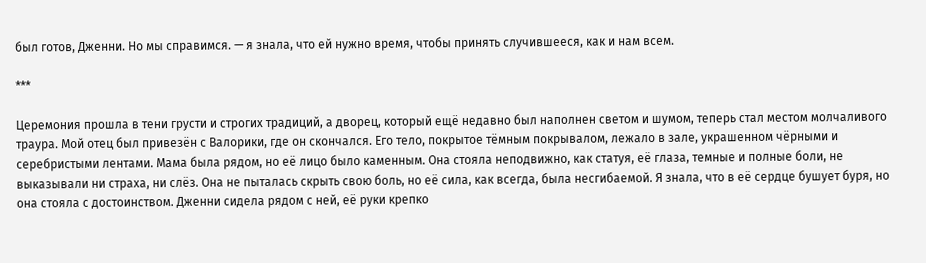был готов, Дженни. Но мы справимся. — я знала, что ей нужно время, чтобы принять случившееся, как и нам всем.

***

Церемония прошла в тени грусти и строгих традиций, а дворец, который ещё недавно был наполнен светом и шумом, теперь стал местом молчаливого траура. Мой отец был привезён с Валорики, где он скончался. Его тело, покрытое тёмным покрывалом, лежало в зале, украшенном чёрными и серебристыми лентами. Мама была рядом, но её лицо было каменным. Она стояла неподвижно, как статуя, её глаза, темные и полные боли, не выказывали ни страха, ни слёз. Она не пыталась скрыть свою боль, но её сила, как всегда, была несгибаемой. Я знала, что в её сердце бушует буря, но она стояла с достоинством. Дженни сидела рядом с ней, её руки крепко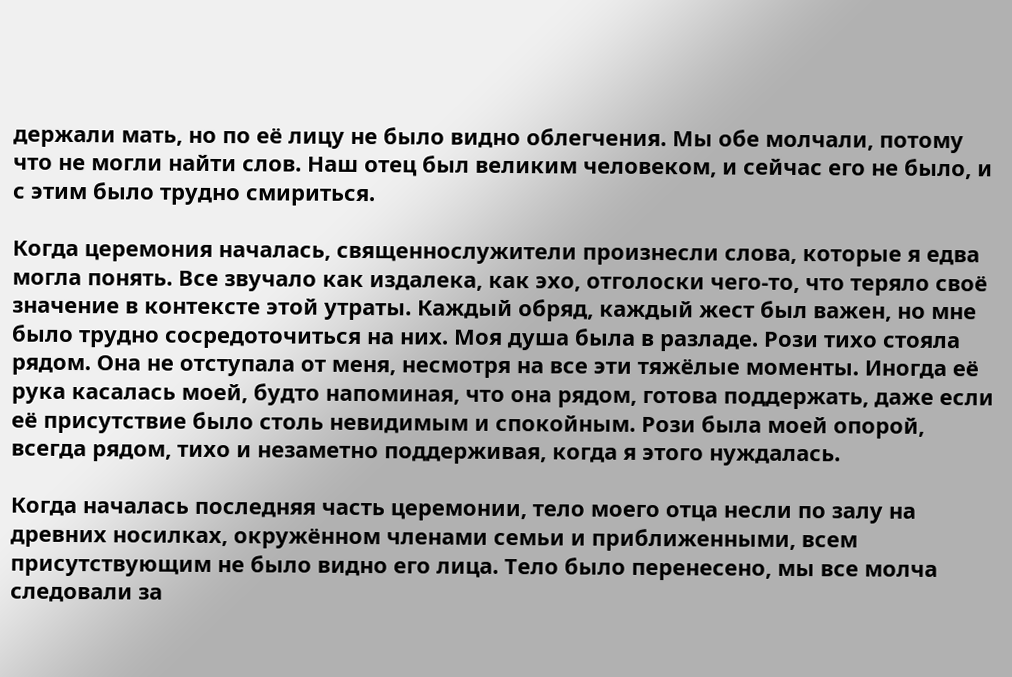держали мать, но по её лицу не было видно облегчения. Мы обе молчали, потому что не могли найти слов. Наш отец был великим человеком, и сейчас его не было, и с этим было трудно смириться.

Когда церемония началась, священнослужители произнесли слова, которые я едва могла понять. Все звучало как издалека, как эхо, отголоски чего-то, что теряло своё значение в контексте этой утраты. Каждый обряд, каждый жест был важен, но мне было трудно сосредоточиться на них. Моя душа была в разладе. Рози тихо стояла рядом. Она не отступала от меня, несмотря на все эти тяжёлые моменты. Иногда её рука касалась моей, будто напоминая, что она рядом, готова поддержать, даже если её присутствие было столь невидимым и спокойным. Рози была моей опорой, всегда рядом, тихо и незаметно поддерживая, когда я этого нуждалась.

Когда началась последняя часть церемонии, тело моего отца несли по залу на древних носилках, окружённом членами семьи и приближенными, всем присутствующим не было видно его лица. Тело было перенесено, мы все молча следовали за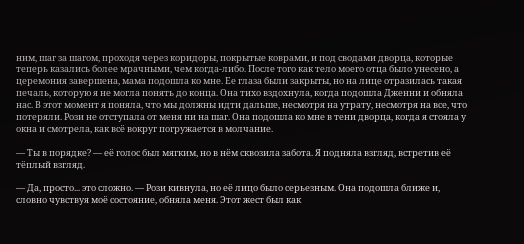ним, шаг за шагом, проходя через коридоры, покрытые коврами, и под сводами дворца, которые теперь казались более мрачными, чем когда-либо. После того как тело моего отца было унесено, а церемония завершена, мама подошла ко мне. Ее глаза были закрыты, но на лице отразилась такая печаль, которую я не могла понять до конца. Она тихо вздохнула, когда подошла Дженни и обняла нас. В этот момент я поняла, что мы должны идти дальше, несмотря на утрату, несмотря на все, что потеряли. Рози не отступала от меня ни на шаг. Она подошла ко мне в тени дворца, когда я стояла у окна и смотрела, как всё вокруг погружается в молчание.

— Ты в порядке? — её голос был мягким, но в нём сквозила забота. Я подняла взгляд, встретив её тёплый взгляд.

— Да, просто... это сложно. — Рози кивнула, но её лицо было серьезным. Она подошла ближе и, словно чувствуя моё состояние, обняла меня. Этот жест был как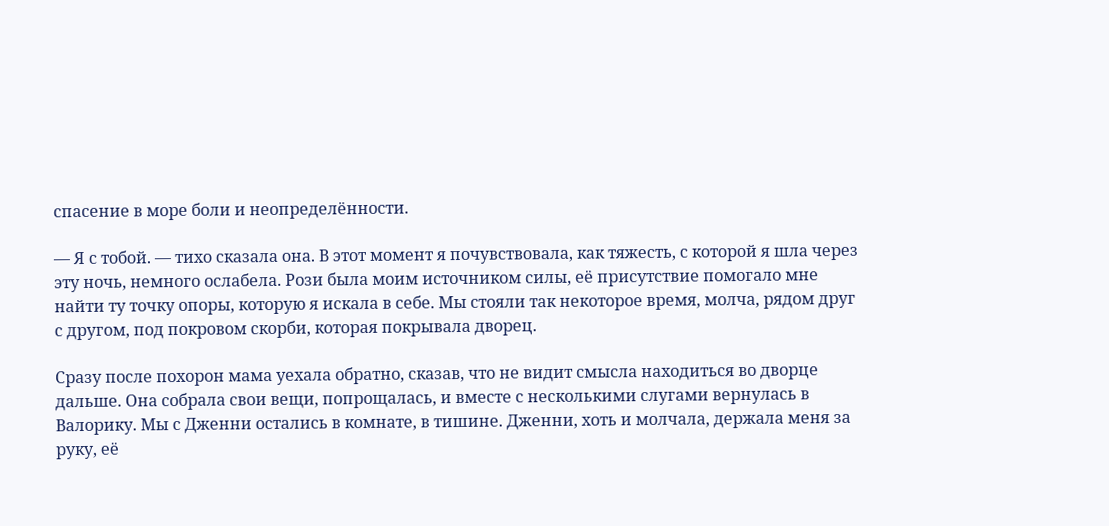спасение в море боли и неопределённости.

— Я с тобой. — тихо сказала она. В этот момент я почувствовала, как тяжесть, с которой я шла через эту ночь, немного ослабела. Рози была моим источником силы, её присутствие помогало мне найти ту точку опоры, которую я искала в себе. Мы стояли так некоторое время, молча, рядом друг с другом, под покровом скорби, которая покрывала дворец.

Сразу после похорон мама уехала обратно, сказав, что не видит смысла находиться во дворце дальше. Она собрала свои вещи, попрощалась, и вместе с несколькими слугами вернулась в Валорику. Мы с Дженни остались в комнате, в тишине. Дженни, хоть и молчала, держала меня за руку, её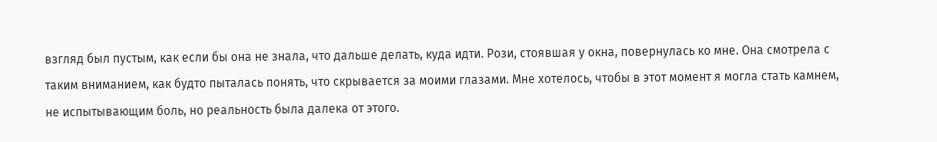взгляд был пустым, как если бы она не знала, что дальше делать, куда идти. Рози, стоявшая у окна, повернулась ко мне. Она смотрела с таким вниманием, как будто пыталась понять, что скрывается за моими глазами. Мне хотелось, чтобы в этот момент я могла стать камнем, не испытывающим боль, но реальность была далека от этого.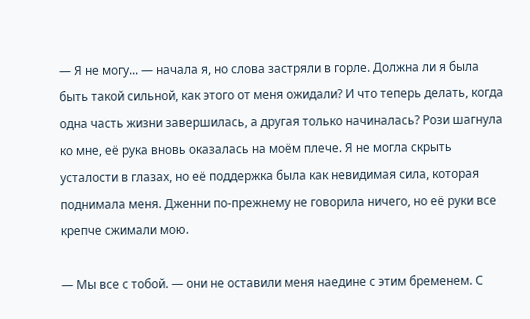— Я не могу... — начала я, но слова застряли в горле. Должна ли я была быть такой сильной, как этого от меня ожидали? И что теперь делать, когда одна часть жизни завершилась, а другая только начиналась? Рози шагнула ко мне, её рука вновь оказалась на моём плече. Я не могла скрыть усталости в глазах, но её поддержка была как невидимая сила, которая поднимала меня. Дженни по-прежнему не говорила ничего, но её руки все крепче сжимали мою.

— Мы все с тобой. — они не оставили меня наедине с этим бременем. С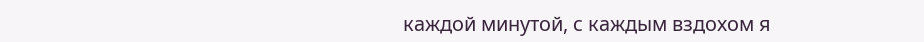каждой минутой, с каждым вздохом я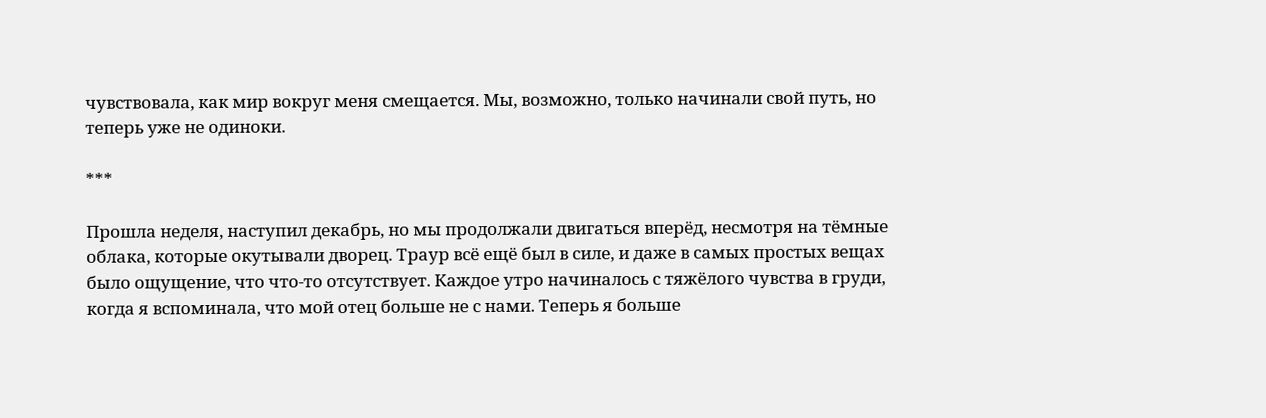чувствовала, как мир вокруг меня смещается. Мы, возможно, только начинали свой путь, но теперь уже не одиноки.

***

Прошла неделя, наступил декабрь, но мы продолжали двигаться вперёд, несмотря на тёмные облака, которые окутывали дворец. Траур всё ещё был в силе, и даже в самых простых вещах было ощущение, что что-то отсутствует. Каждое утро начиналось с тяжёлого чувства в груди, когда я вспоминала, что мой отец больше не с нами. Теперь я больше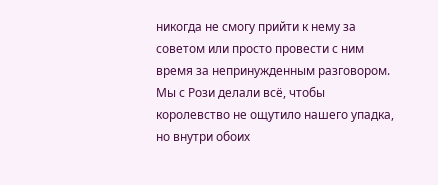никогда не смогу прийти к нему за советом или просто провести с ним время за непринужденным разговором. Мы с Рози делали всё, чтобы королевство не ощутило нашего упадка, но внутри обоих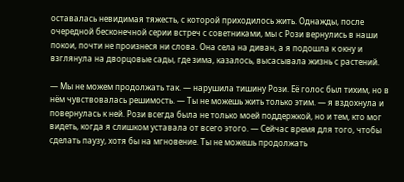оставалась невидимая тяжесть, с которой приходилось жить. Однажды, после очередной бесконечной серии встреч с советниками, мы с Рози вернулись в наши покои, почти не произнеся ни слова. Она села на диван, а я подошла к окну и взглянула на дворцовые сады, где зима, казалось, высасывала жизнь с растений.

— Мы не можем продолжать так. — нарушила тишину Рози. Её голос был тихим, но в нём чувствовалась решимость. — Ты не можешь жить только этим. — я вздохнула и повернулась к ней. Рози всегда была не только моей поддержкой, но и тем, кто мог видеть, когда я слишком уставала от всего этого. — Сейчас время для того, чтобы сделать паузу, хотя бы на мгновение. Ты не можешь продолжать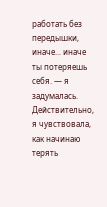работать без передышки, иначе... иначе ты потеряешь себя. — я задумалась. Действительно, я чувствовала, как начинаю терять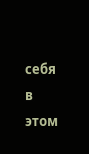себя в этом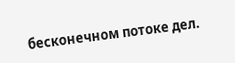бесконечном потоке дел.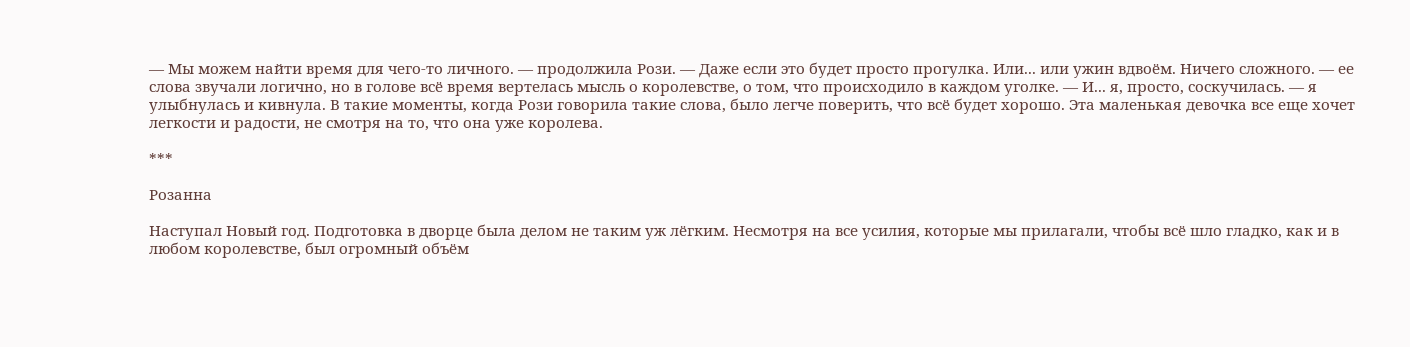— Мы можем найти время для чего-то личного. — продолжила Рози. — Даже если это будет просто прогулка. Или... или ужин вдвоём. Ничего сложного. — ее слова звучали логично, но в голове всё время вертелась мысль о королевстве, о том, что происходило в каждом уголке. — И... я, просто, соскучилась. — я улыбнулась и кивнула. В такие моменты, когда Рози говорила такие слова, было легче поверить, что всё будет хорошо. Эта маленькая девочка все еще хочет легкости и радости, не смотря на то, что она уже королева.

***

Розанна

Наступал Новый год. Подготовка в дворце была делом не таким уж лёгким. Несмотря на все усилия, которые мы прилагали, чтобы всё шло гладко, как и в любом королевстве, был огромный объём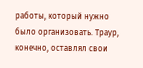работы, который нужно было организовать. Траур, конечно, оставлял свои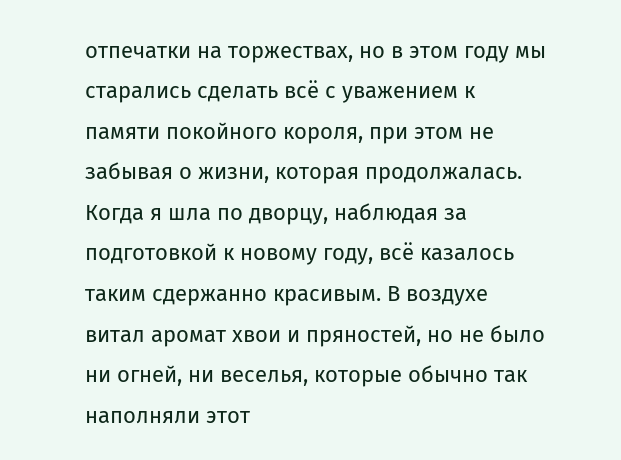отпечатки на торжествах, но в этом году мы старались сделать всё с уважением к памяти покойного короля, при этом не забывая о жизни, которая продолжалась. Когда я шла по дворцу, наблюдая за подготовкой к новому году, всё казалось таким сдержанно красивым. В воздухе витал аромат хвои и пряностей, но не было ни огней, ни веселья, которые обычно так наполняли этот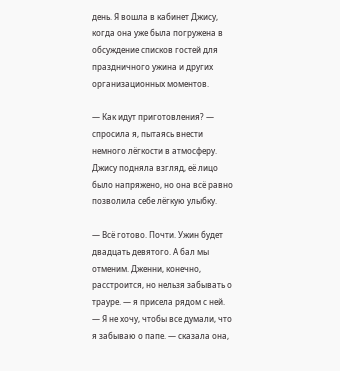день. Я вошла в кабинет Джису, когда она уже была погружена в обсуждение списков гостей для праздничного ужина и других организационных моментов.

— Как идут приготовления? — спросила я, пытаясь внести немного лёгкости в атмосферу. Джису подняла взгляд, её лицо было напряжено, но она всё равно позволила себе лёгкую улыбку.

— Всё готово. Почти. Ужин будет двадцать девятого. А бал мы отменим. Дженни, конечно, расстроится, но нельзя забывать о трауре. — я присела рядом с ней. — Я не хочу, чтобы все думали, что я забываю о папе. — сказала она,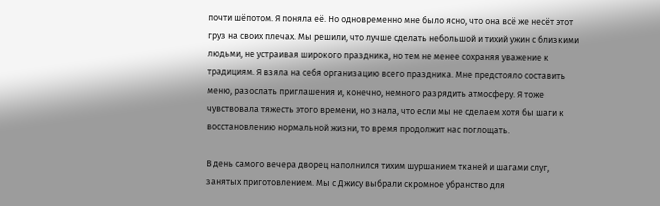почти шёпотом. Я поняла её. Но одновременно мне было ясно, что она всё же несёт этот груз на своих плечах. Мы решили, что лучше сделать небольшой и тихий ужин с близкими людьми, не устраивая широкого праздника, но тем не менее сохраняя уважение к традициям. Я взяла на себя организацию всего праздника. Мне предстояло составить меню, разослать приглашения и, конечно, немного разрядить атмосферу. Я тоже чувствовала тяжесть этого времени, но знала, что если мы не сделаем хотя бы шаги к восстановлению нормальной жизни, то время продолжит нас поглощать.

В день самого вечера дворец наполнился тихим шуршанием тканей и шагами слуг, занятых приготовлением. Мы с Джису выбрали скромное убранство для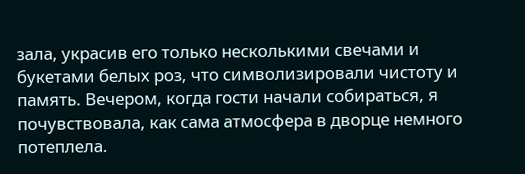зала, украсив его только несколькими свечами и букетами белых роз, что символизировали чистоту и память. Вечером, когда гости начали собираться, я почувствовала, как сама атмосфера в дворце немного потеплела.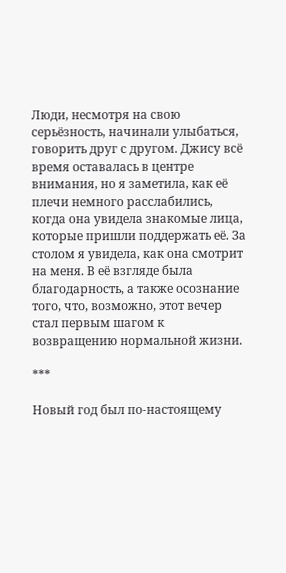Люди, несмотря на свою серьёзность, начинали улыбаться, говорить друг с другом. Джису всё время оставалась в центре внимания, но я заметила, как её плечи немного расслабились, когда она увидела знакомые лица, которые пришли поддержать её. За столом я увидела, как она смотрит на меня. В её взгляде была благодарность, а также осознание того, что, возможно, этот вечер стал первым шагом к возвращению нормальной жизни.

***

Новый год был по-настоящему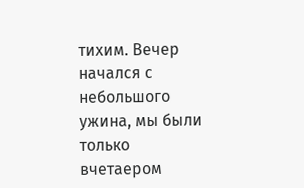тихим. Вечер начался с небольшого ужина, мы были только вчетаером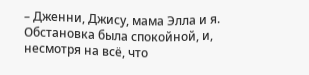– Дженни, Джису, мама Элла и я. Обстановка была спокойной, и, несмотря на всё, что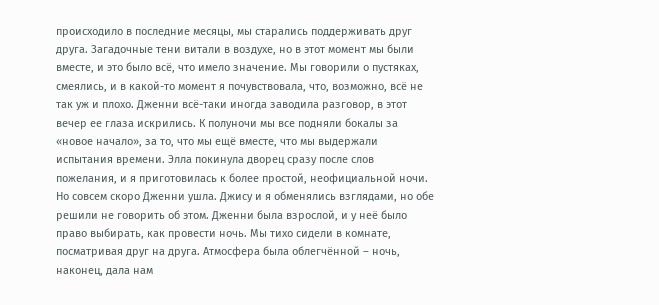происходило в последние месяцы, мы старались поддерживать друг друга. Загадочные тени витали в воздухе, но в этот момент мы были вместе, и это было всё, что имело значение. Мы говорили о пустяках, смеялись, и в какой-то момент я почувствовала, что, возможно, всё не так уж и плохо. Дженни всё-таки иногда заводила разговор, в этот вечер ее глаза искрились. К полуночи мы все подняли бокалы за «новое начало», за то, что мы ещё вместе, что мы выдержали испытания времени. Элла покинула дворец сразу после слов пожелания, и я приготовилась к более простой, неофициальной ночи. Но совсем скоро Дженни ушла. Джису и я обменялись взглядами, но обе решили не говорить об этом. Дженни была взрослой, и у неё было право выбирать, как провести ночь. Мы тихо сидели в комнате, посматривая друг на друга. Атмосфера была облегчённой – ночь, наконец, дала нам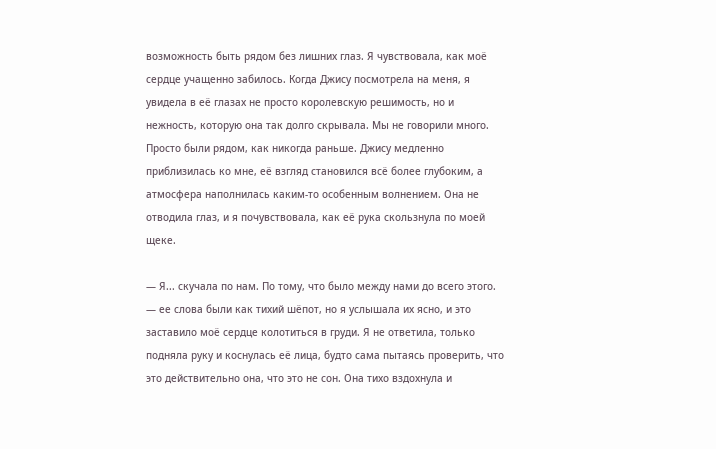возможность быть рядом без лишних глаз. Я чувствовала, как моё сердце учащенно забилось. Когда Джису посмотрела на меня, я увидела в её глазах не просто королевскую решимость, но и нежность, которую она так долго скрывала. Мы не говорили много. Просто были рядом, как никогда раньше. Джису медленно приблизилась ко мне, её взгляд становился всё более глубоким, а атмосфера наполнилась каким-то особенным волнением. Она не отводила глаз, и я почувствовала, как её рука скользнула по моей щеке.

— Я... скучала по нам. По тому, что было между нами до всего этого. — ее слова были как тихий шёпот, но я услышала их ясно, и это заставило моё сердце колотиться в груди. Я не ответила, только подняла руку и коснулась её лица, будто сама пытаясь проверить, что это действительно она, что это не сон. Она тихо вздохнула и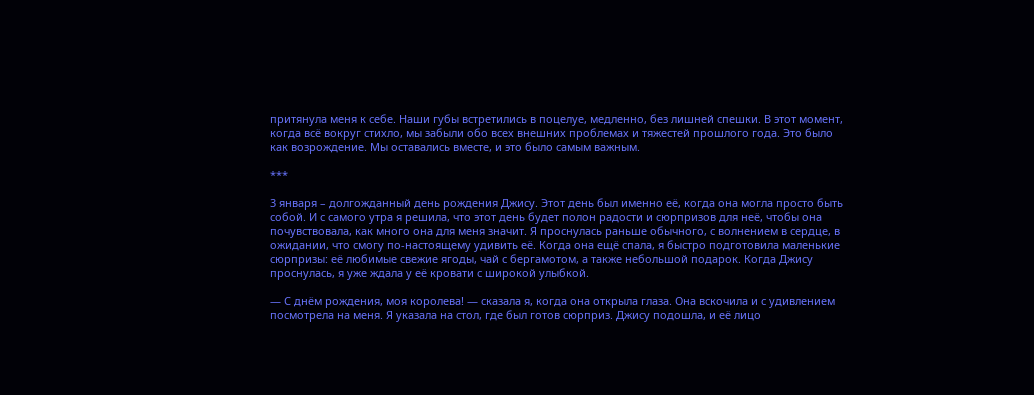притянула меня к себе. Наши губы встретились в поцелуе, медленно, без лишней спешки. В этот момент, когда всё вокруг стихло, мы забыли обо всех внешних проблемах и тяжестей прошлого года. Это было как возрождение. Мы оставались вместе, и это было самым важным.

***

3 января – долгожданный день рождения Джису. Этот день был именно её, когда она могла просто быть собой. И с самого утра я решила, что этот день будет полон радости и сюрпризов для неё, чтобы она почувствовала, как много она для меня значит. Я проснулась раньше обычного, с волнением в сердце, в ожидании, что смогу по-настоящему удивить её. Когда она ещё спала, я быстро подготовила маленькие сюрпризы: её любимые свежие ягоды, чай с бергамотом, а также небольшой подарок. Когда Джису проснулась, я уже ждала у её кровати с широкой улыбкой.

— С днём рождения, моя королева! — сказала я, когда она открыла глаза. Она вскочила и с удивлением посмотрела на меня. Я указала на стол, где был готов сюрприз. Джису подошла, и её лицо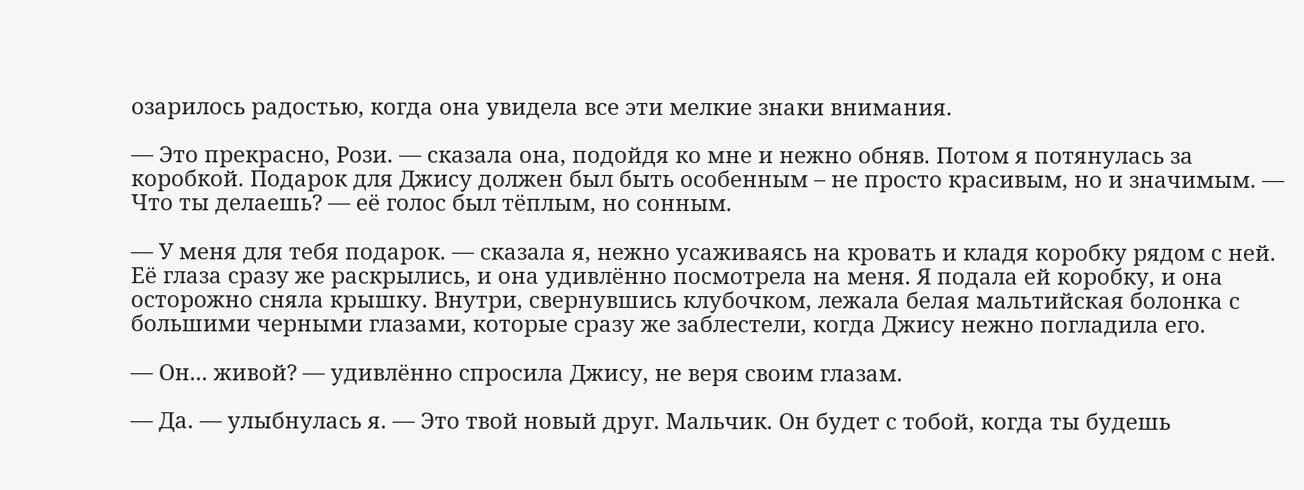озарилось радостью, когда она увидела все эти мелкие знаки внимания.

— Это прекрасно, Рози. — сказала она, подойдя ко мне и нежно обняв. Потом я потянулась за коробкой. Подарок для Джису должен был быть особенным – не просто красивым, но и значимым. — Что ты делаешь? — её голос был тёплым, но сонным.

— У меня для тебя подарок. — сказала я, нежно усаживаясь на кровать и кладя коробку рядом с ней. Её глаза сразу же раскрылись, и она удивлённо посмотрела на меня. Я подала ей коробку, и она осторожно сняла крышку. Внутри, свернувшись клубочком, лежала белая мальтийская болонка с большими черными глазами, которые сразу же заблестели, когда Джису нежно погладила его.

— Он... живой? — удивлённо спросила Джису, не веря своим глазам.

— Да. — улыбнулась я. — Это твой новый друг. Мальчик. Он будет с тобой, когда ты будешь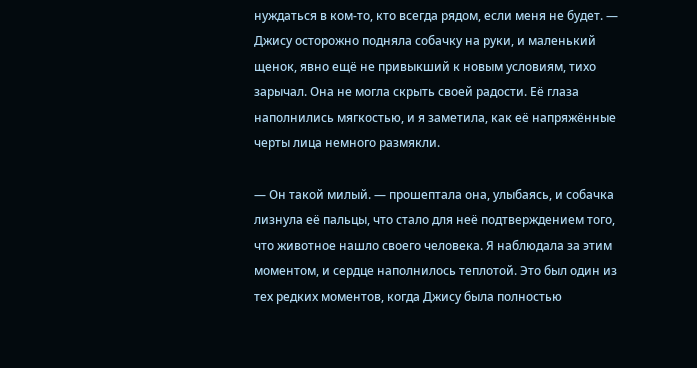нуждаться в ком-то, кто всегда рядом, если меня не будет. — Джису осторожно подняла собачку на руки, и маленький щенок, явно ещё не привыкший к новым условиям, тихо зарычал. Она не могла скрыть своей радости. Её глаза наполнились мягкостью, и я заметила, как её напряжённые черты лица немного размякли.

— Он такой милый. — прошептала она, улыбаясь, и собачка лизнула её пальцы, что стало для неё подтверждением того, что животное нашло своего человека. Я наблюдала за этим моментом, и сердце наполнилось теплотой. Это был один из тех редких моментов, когда Джису была полностью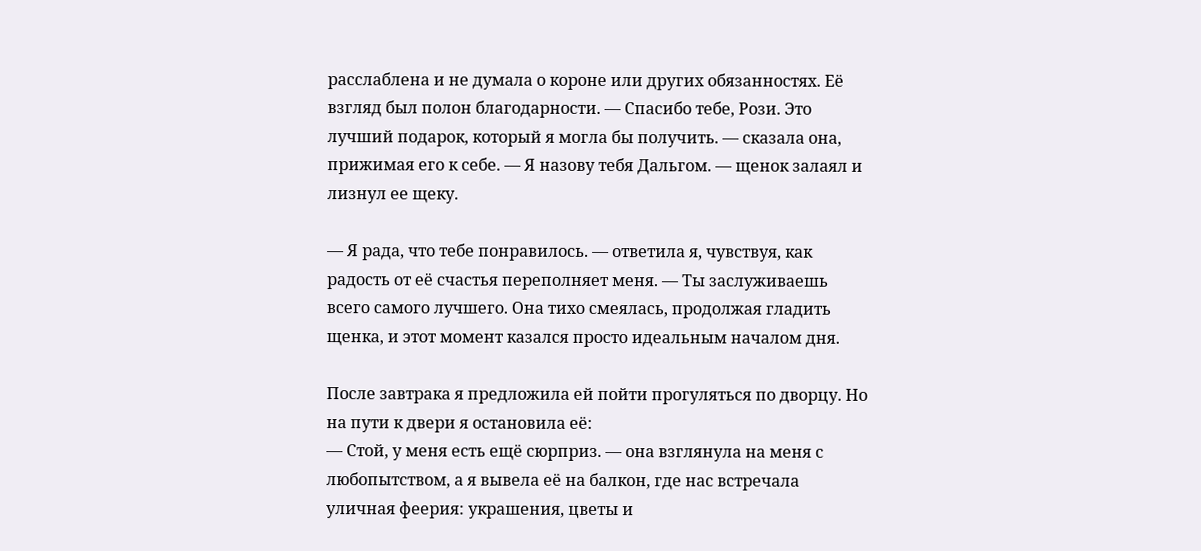расслаблена и не думала о короне или других обязанностях. Её взгляд был полон благодарности. — Спасибо тебе, Рози. Это лучший подарок, который я могла бы получить. — сказала она, прижимая его к себе. — Я назову тебя Дальгом. — щенок залаял и лизнул ее щеку.

— Я рада, что тебе понравилось. — ответила я, чувствуя, как радость от её счастья переполняет меня. — Ты заслуживаешь всего самого лучшего. Она тихо смеялась, продолжая гладить щенка, и этот момент казался просто идеальным началом дня.

После завтрака я предложила ей пойти прогуляться по дворцу. Но на пути к двери я остановила её:
— Стой, у меня есть ещё сюрприз. — она взглянула на меня с любопытством, а я вывела её на балкон, где нас встречала уличная феерия: украшения, цветы и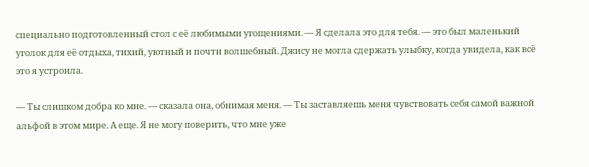специально подготовленный стол с её любимыми угощениями. — Я сделала это для тебя. — это был маленький уголок для её отдыха, тихий, уютный и почти волшебный. Джису не могла сдержать улыбку, когда увидела, как всё это я устроила.

— Ты слишком добра ко мне. — сказала она, обнимая меня. — Ты заставляешь меня чувствовать себя самой важной альфой в этом мире. А еще. Я не могу поверить, что мне уже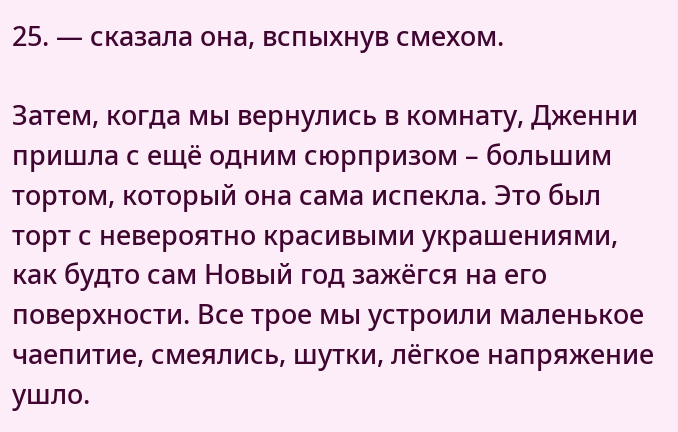25. — сказала она, вспыхнув смехом.

Затем, когда мы вернулись в комнату, Дженни пришла с ещё одним сюрпризом – большим тортом, который она сама испекла. Это был торт с невероятно красивыми украшениями, как будто сам Новый год зажёгся на его поверхности. Все трое мы устроили маленькое чаепитие, смеялись, шутки, лёгкое напряжение ушло.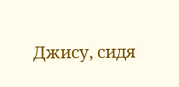Джису, сидя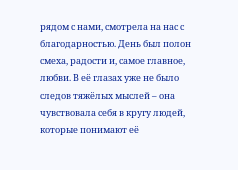рядом с нами, смотрела на нас с благодарностью. День был полон смеха, радости и, самое главное, любви. В её глазах уже не было следов тяжёлых мыслей – она чувствовала себя в кругу людей, которые понимают её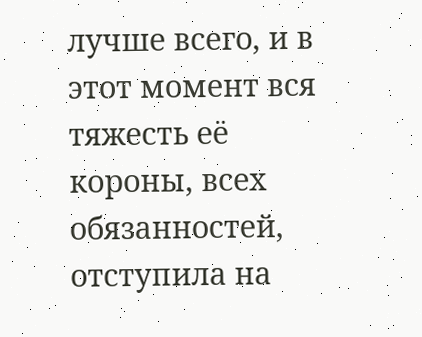лучше всего, и в этот момент вся тяжесть её короны, всех обязанностей, отступила на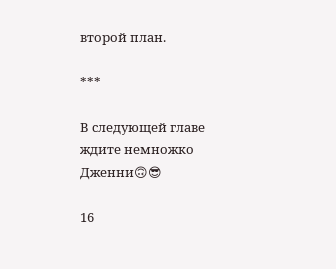второй план.

***

В следующей главе ждите немножко Дженни🙃😎

16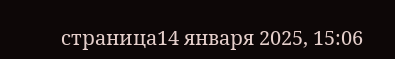страница14 января 2025, 15:06